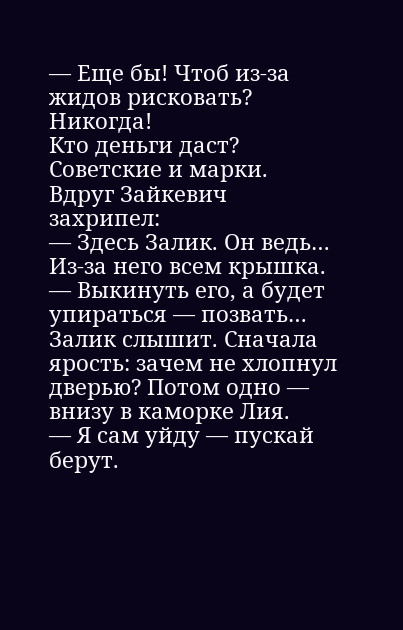— Еще бы! Чтоб из-за жидов рисковать? Никогда!
Кто деньги даст? Советские и марки.
Вдруг Зайкевич захрипел:
— Здесь Залик. Он ведь… Из-за него всем крышка.
— Выкинуть его, а будет упираться — позвать…
Залик слышит. Сначала ярость: зачем не хлопнул дверью? Потом одно — внизу в каморке Лия.
— Я сам уйду — пускай берут.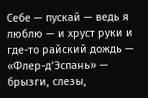Себе — пускай — ведь я люблю — и хруст руки и где-то райский дождь — «Флер-д’Эспань» — брызги, слезы,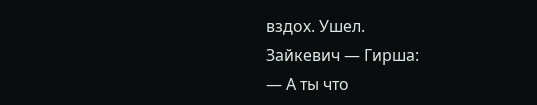вздох. Ушел.
Зайкевич — Гирша:
— А ты что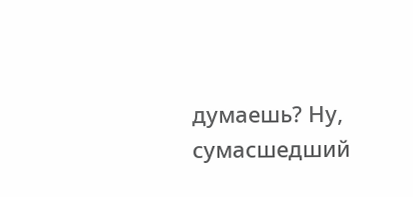думаешь? Ну, сумасшедший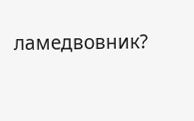ламедвовник?